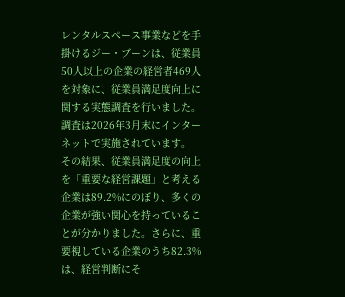レンタルスペース事業などを手掛けるジー・ブーンは、従業員50人以上の企業の経営者469人を対象に、従業員満足度向上に関する実態調査を行いました。調査は2026年3月末にインターネットで実施されています。
その結果、従業員満足度の向上を「重要な経営課題」と考える企業は89.2%にのぼり、多くの企業が強い関心を持っていることが分かりました。さらに、重要視している企業のうち82.3%は、経営判断にそ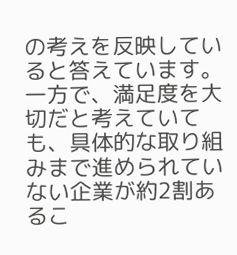の考えを反映していると答えています。
一方で、満足度を大切だと考えていても、具体的な取り組みまで進められていない企業が約2割あるこ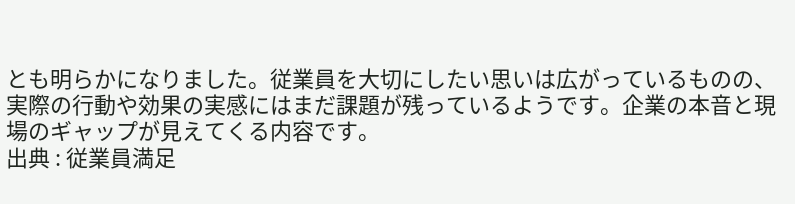とも明らかになりました。従業員を大切にしたい思いは広がっているものの、実際の行動や効果の実感にはまだ課題が残っているようです。企業の本音と現場のギャップが見えてくる内容です。
出典 : 従業員満足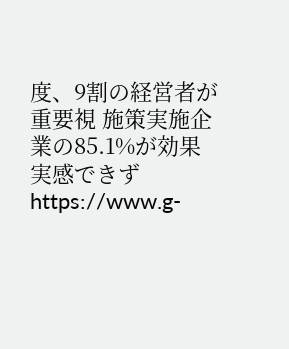度、9割の経営者が重要視 施策実施企業の85.1%が効果実感できず https://www.g-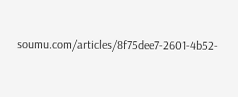soumu.com/articles/8f75dee7-2601-4b52-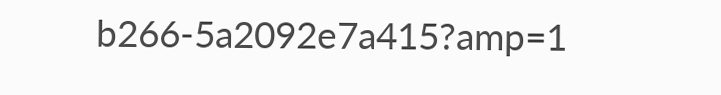b266-5a2092e7a415?amp=1